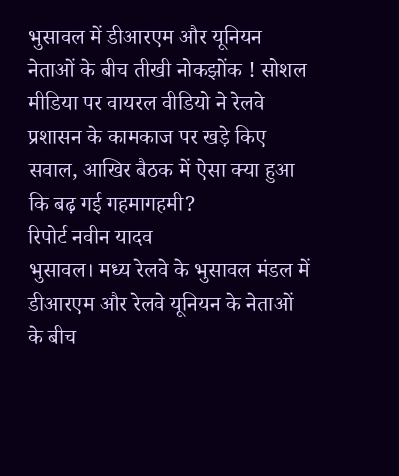भुसावल में डीआरएम और यूनियन नेताओं के बीच तीखी नोकझोंक ! सोशल मीडिया पर वायरल वीडियो ने रेलवे प्रशासन के कामकाज पर खड़े किए सवाल, आखिर बैठक में ऐसा क्या हुआ कि बढ़ गई गहमागहमी?
रिपोर्ट नवीन यादव
भुसावल। मध्य रेलवे के भुसावल मंडल में डीआरएम और रेलवे यूनियन के नेताओं के बीच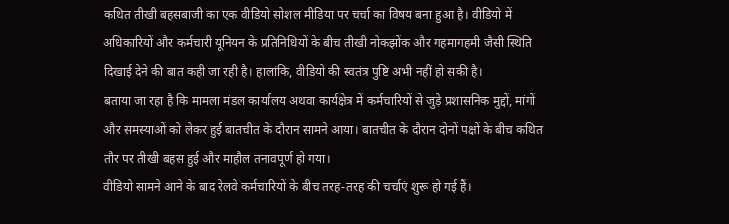कथित तीखी बहसबाजी का एक वीडियो सोशल मीडिया पर चर्चा का विषय बना हुआ है। वीडियो में अधिकारियों और कर्मचारी यूनियन के प्रतिनिधियों के बीच तीखी नोकझोंक और गहमागहमी जैसी स्थिति दिखाई देने की बात कही जा रही है। हालांकि, वीडियो की स्वतंत्र पुष्टि अभी नहीं हो सकी है।
बताया जा रहा है कि मामला मंडल कार्यालय अथवा कार्यक्षेत्र में कर्मचारियों से जुड़े प्रशासनिक मुद्दों, मांगों और समस्याओं को लेकर हुई बातचीत के दौरान सामने आया। बातचीत के दौरान दोनों पक्षों के बीच कथित तौर पर तीखी बहस हुई और माहौल तनावपूर्ण हो गया।
वीडियो सामने आने के बाद रेलवे कर्मचारियों के बीच तरह-तरह की चर्चाएं शुरू हो गई हैं।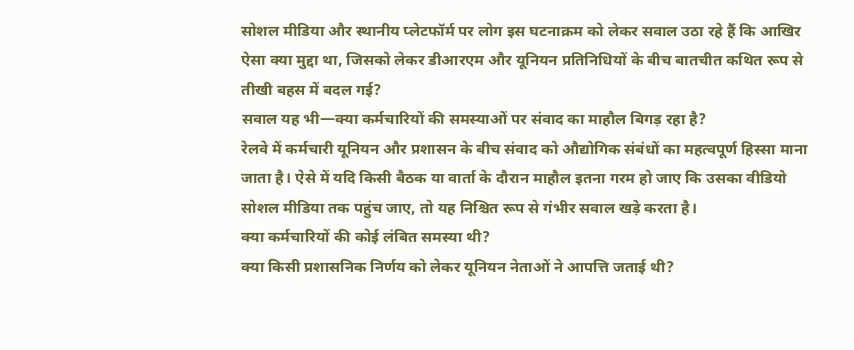सोशल मीडिया और स्थानीय प्लेटफॉर्म पर लोग इस घटनाक्रम को लेकर सवाल उठा रहे हैं कि आखिर ऐसा क्या मुद्दा था, जिसको लेकर डीआरएम और यूनियन प्रतिनिधियों के बीच बातचीत कथित रूप से तीखी बहस में बदल गई?
सवाल यह भी—क्या कर्मचारियों की समस्याओं पर संवाद का माहौल बिगड़ रहा है?
रेलवे में कर्मचारी यूनियन और प्रशासन के बीच संवाद को औद्योगिक संबंधों का महत्वपूर्ण हिस्सा माना जाता है। ऐसे में यदि किसी बैठक या वार्ता के दौरान माहौल इतना गरम हो जाए कि उसका वीडियो सोशल मीडिया तक पहुंच जाए, तो यह निश्चित रूप से गंभीर सवाल खड़े करता है।
क्या कर्मचारियों की कोई लंबित समस्या थी?
क्या किसी प्रशासनिक निर्णय को लेकर यूनियन नेताओं ने आपत्ति जताई थी?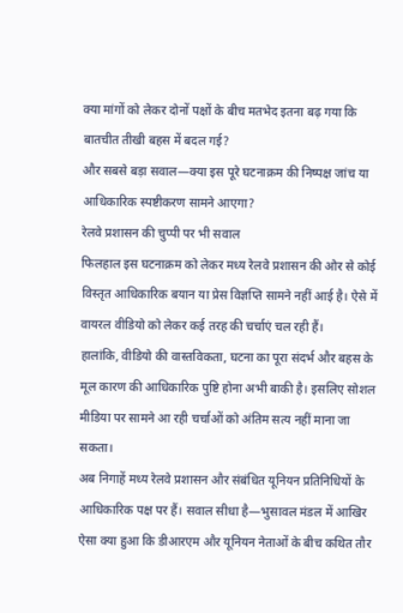क्या मांगों को लेकर दोनों पक्षों के बीच मतभेद इतना बढ़ गया कि बातचीत तीखी बहस में बदल गई?
और सबसे बड़ा सवाल—क्या इस पूरे घटनाक्रम की निष्पक्ष जांच या आधिकारिक स्पष्टीकरण सामने आएगा?
रेलवे प्रशासन की चुप्पी पर भी सवाल
फिलहाल इस घटनाक्रम को लेकर मध्य रेलवे प्रशासन की ओर से कोई विस्तृत आधिकारिक बयान या प्रेस विज्ञप्ति सामने नहीं आई है। ऐसे में वायरल वीडियो को लेकर कई तरह की चर्चाएं चल रही हैं।
हालांकि, वीडियो की वास्तविकता, घटना का पूरा संदर्भ और बहस के मूल कारण की आधिकारिक पुष्टि होना अभी बाकी है। इसलिए सोशल मीडिया पर सामने आ रही चर्चाओं को अंतिम सत्य नहीं माना जा सकता।
अब निगाहें मध्य रेलवे प्रशासन और संबंधित यूनियन प्रतिनिधियों के आधिकारिक पक्ष पर हैं। सवाल सीधा है—भुसावल मंडल में आखिर ऐसा क्या हुआ कि डीआरएम और यूनियन नेताओं के बीच कथित तौर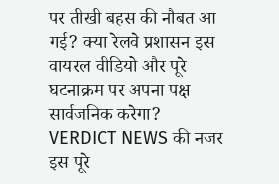पर तीखी बहस की नौबत आ गई? क्या रेलवे प्रशासन इस वायरल वीडियो और पूरे घटनाक्रम पर अपना पक्ष सार्वजनिक करेगा?
VERDICT NEWS की नजर इस पूरे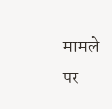मामले पर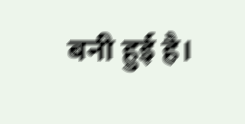बनी हुई है।